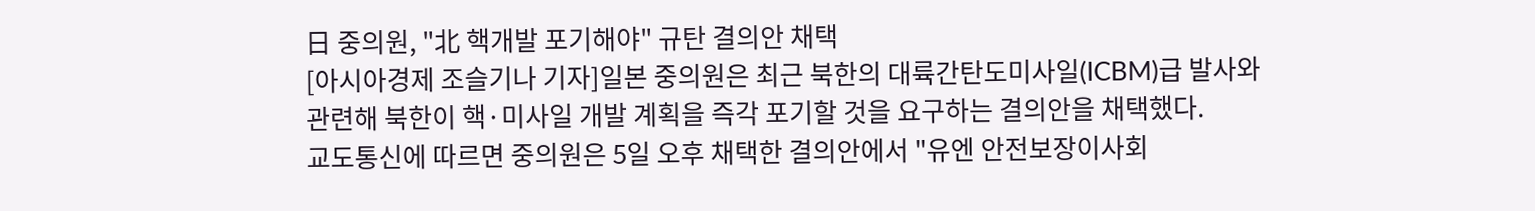日 중의원, "北 핵개발 포기해야" 규탄 결의안 채택
[아시아경제 조슬기나 기자]일본 중의원은 최근 북한의 대륙간탄도미사일(ICBM)급 발사와 관련해 북한이 핵·미사일 개발 계획을 즉각 포기할 것을 요구하는 결의안을 채택했다.
교도통신에 따르면 중의원은 5일 오후 채택한 결의안에서 "유엔 안전보장이사회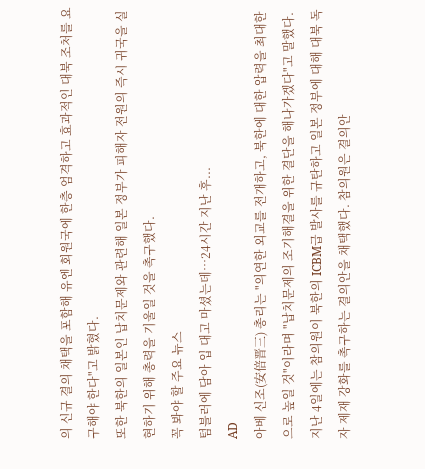의 신규 결의 채택을 포함해 유엔 회원국에 한층 엄격하고 효과적인 대북 조처를 요구해야 한다"고 밝혔다.
또한 북한의 일본인 납치문제와 관련해 일본 정부가 피해자 전원의 즉시 귀국을 실현하기 위해 총력을 기울일 것을 촉구했다.
꼭 봐야 할 주요 뉴스
텀블러에 담아 입 대고 마셨는데…24시간 지난 후...
AD
아베 신조(安倍晋三) 총리는 "의연한 외교를 전개하고, 북한에 대한 압력을 최대한으로 높일 것"이라며 "납치문제의 조기해결을 위한 결단을 해나가겠다"고 말했다.
지난 4일에는 참의원이 북한의 ICBM급 발사를 규탄하고 일본 정부에 대해 대북 독자 제재 강화를 촉구하는 결의안을 채택했다. 참의원은 결의안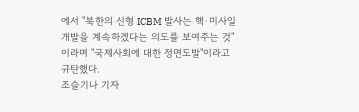에서 "북한의 신형 ICBM 발사는 핵·미사일 개발을 계속하겠다는 의도를 보여주는 것"이라며 "국제사회에 대한 정면도발"이라고 규탄했다.
조슬기나 기자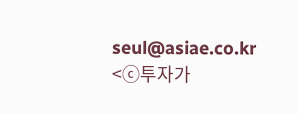seul@asiae.co.kr
<ⓒ투자가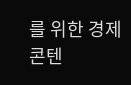를 위한 경제콘텐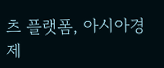츠 플랫폼, 아시아경제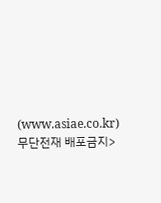(www.asiae.co.kr) 무단전재 배포금지>